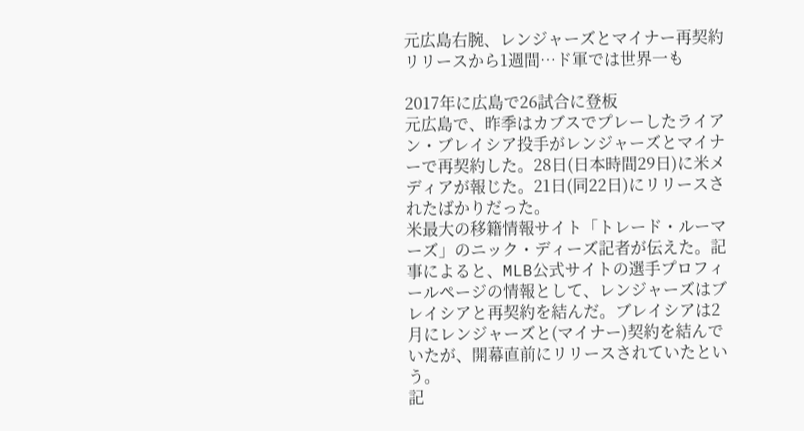元広島右腕、レンジャーズとマイナー再契約 リリースから1週間…ド軍では世界一も

2017年に広島で26試合に登板
元広島で、昨季はカブスでプレーしたライアン・ブレイシア投手がレンジャーズとマイナーで再契約した。28日(日本時間29日)に米メディアが報じた。21日(同22日)にリリースされたばかりだった。
米最大の移籍情報サイト「トレード・ルーマーズ」のニック・ディーズ記者が伝えた。記事によると、MLB公式サイトの選手プロフィールページの情報として、レンジャーズはブレイシアと再契約を結んだ。ブレイシアは2月にレンジャーズと(マイナー)契約を結んでいたが、開幕直前にリリースされていたという。
記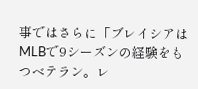事ではさらに「ブレイシアはMLBで9シーズンの経験をもつベテラン。レ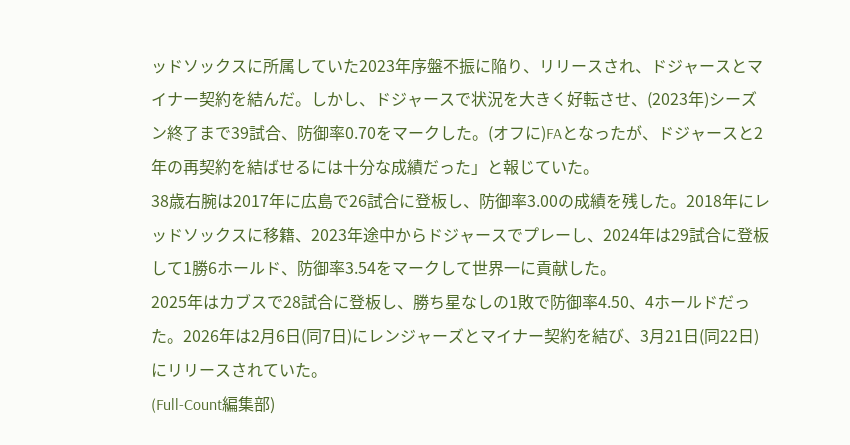ッドソックスに所属していた2023年序盤不振に陥り、リリースされ、ドジャースとマイナー契約を結んだ。しかし、ドジャースで状況を大きく好転させ、(2023年)シーズン終了まで39試合、防御率0.70をマークした。(オフに)FAとなったが、ドジャースと2年の再契約を結ばせるには十分な成績だった」と報じていた。
38歳右腕は2017年に広島で26試合に登板し、防御率3.00の成績を残した。2018年にレッドソックスに移籍、2023年途中からドジャースでプレーし、2024年は29試合に登板して1勝6ホールド、防御率3.54をマークして世界一に貢献した。
2025年はカブスで28試合に登板し、勝ち星なしの1敗で防御率4.50、4ホールドだった。2026年は2月6日(同7日)にレンジャーズとマイナー契約を結び、3月21日(同22日)にリリースされていた。
(Full-Count編集部)